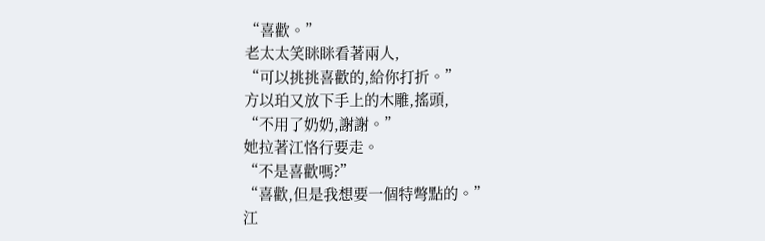“喜歡。”
老太太笑眯眯看著兩人,
“可以挑挑喜歡的,給你打折。”
方以珀又放下手上的木雕,搖頭,
“不用了奶奶,謝謝。”
她拉著江恪行要走。
“不是喜歡嗎?”
“喜歡,但是我想要一個特彆點的。”
江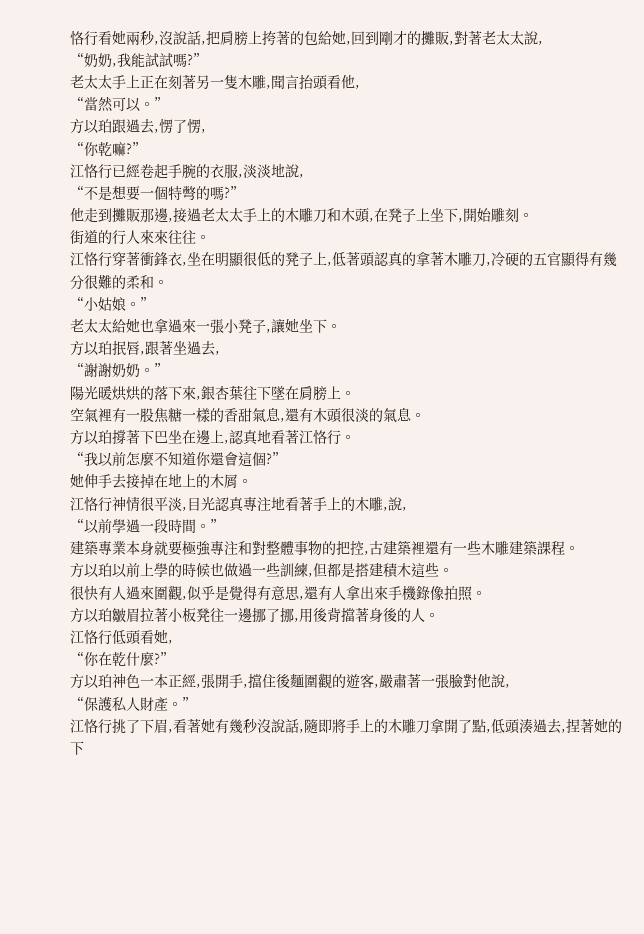恪行看她兩秒,沒說話,把肩膀上挎著的包給她,回到剛才的攤販,對著老太太說,
“奶奶,我能試試嗎?”
老太太手上正在刻著另一隻木雕,聞言抬頭看他,
“當然可以。”
方以珀跟過去,愣了愣,
“你乾嘛?”
江恪行已經卷起手腕的衣服,淡淡地說,
“不是想要一個特彆的嗎?”
他走到攤販那邊,接過老太太手上的木雕刀和木頭,在凳子上坐下,開始雕刻。
街道的行人來來往往。
江恪行穿著衝鋒衣,坐在明顯很低的凳子上,低著頭認真的拿著木雕刀,冷硬的五官顯得有幾分很難的柔和。
“小姑娘。”
老太太給她也拿過來一張小凳子,讓她坐下。
方以珀抿唇,跟著坐過去,
“謝謝奶奶。”
陽光暖烘烘的落下來,銀杏葉往下墜在肩膀上。
空氣裡有一股焦糖一樣的香甜氣息,還有木頭很淡的氣息。
方以珀撐著下巴坐在邊上,認真地看著江恪行。
“我以前怎麼不知道你還會這個?”
她伸手去接掉在地上的木屑。
江恪行神情很平淡,目光認真專注地看著手上的木雕,說,
“以前學過一段時間。”
建築專業本身就要極強專注和對整體事物的把控,古建築裡還有一些木雕建築課程。
方以珀以前上學的時候也做過一些訓練,但都是搭建積木這些。
很快有人過來圍觀,似乎是覺得有意思,還有人拿出來手機錄像拍照。
方以珀皺眉拉著小板凳往一邊挪了挪,用後背擋著身後的人。
江恪行低頭看她,
“你在乾什麼?”
方以珀神色一本正經,張開手,擋住後麵圍觀的遊客,嚴肅著一張臉對他說,
“保護私人財產。”
江恪行挑了下眉,看著她有幾秒沒說話,隨即將手上的木雕刀拿開了點,低頭湊過去,捏著她的下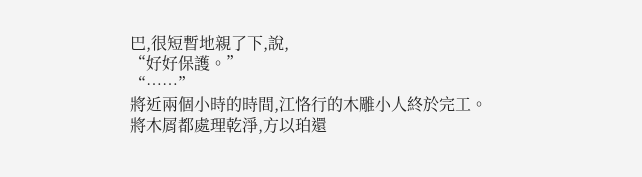巴,很短暫地親了下,說,
“好好保護。”
“……”
將近兩個小時的時間,江恪行的木雕小人終於完工。
將木屑都處理乾淨,方以珀還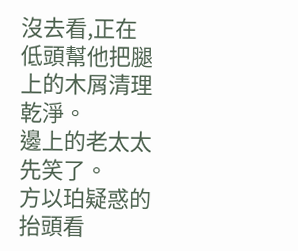沒去看,正在低頭幫他把腿上的木屑清理乾淨。
邊上的老太太先笑了。
方以珀疑惑的抬頭看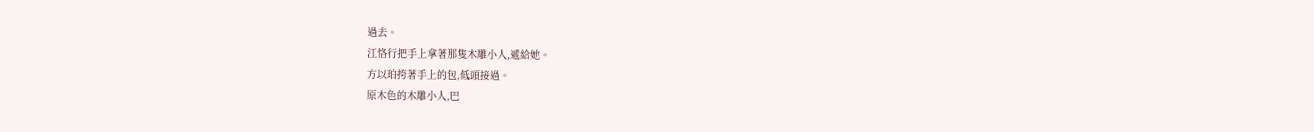過去。
江恪行把手上拿著那隻木雕小人,遞給她。
方以珀挎著手上的包,低頭接過。
原木色的木雕小人,巴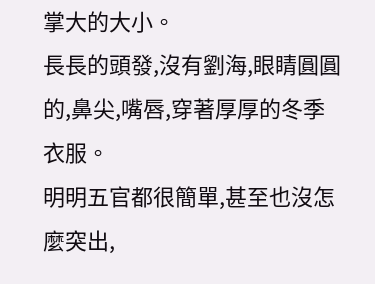掌大的大小。
長長的頭發,沒有劉海,眼睛圓圓的,鼻尖,嘴唇,穿著厚厚的冬季衣服。
明明五官都很簡單,甚至也沒怎麼突出,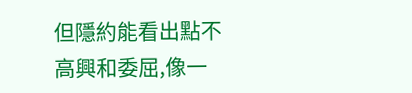但隱約能看出點不高興和委屈,像一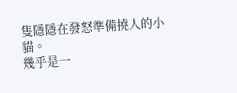隻隱隱在發怒準備撓人的小貓。
幾乎是一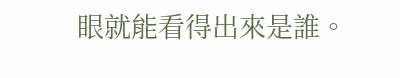眼就能看得出來是誰。